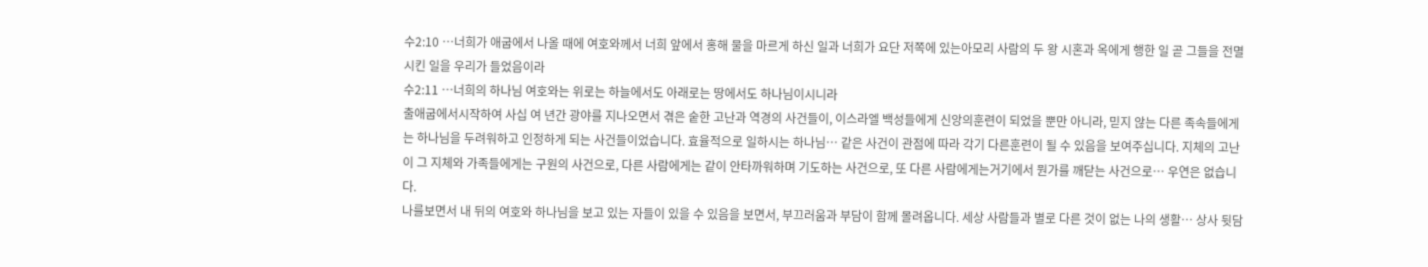수2:10 …너희가 애굽에서 나올 때에 여호와께서 너희 앞에서 홍해 물을 마르게 하신 일과 너희가 요단 저쪽에 있는아모리 사람의 두 왕 시혼과 옥에게 행한 일 곧 그들을 전멸시킨 일을 우리가 들었음이라
수2:11 …너희의 하나님 여호와는 위로는 하늘에서도 아래로는 땅에서도 하나님이시니라
출애굽에서시작하여 사십 여 년간 광야를 지나오면서 겪은 숱한 고난과 역경의 사건들이, 이스라엘 백성들에게 신앙의훈련이 되었을 뿐만 아니라, 믿지 않는 다른 족속들에게는 하나님을 두려워하고 인정하게 되는 사건들이었습니다. 효율적으로 일하시는 하나님… 같은 사건이 관점에 따라 각기 다른훈련이 될 수 있음을 보여주십니다. 지체의 고난이 그 지체와 가족들에게는 구원의 사건으로, 다른 사람에게는 같이 안타까워하며 기도하는 사건으로, 또 다른 사람에게는거기에서 뭔가를 깨닫는 사건으로… 우연은 없습니다.
나를보면서 내 뒤의 여호와 하나님을 보고 있는 자들이 있을 수 있음을 보면서, 부끄러움과 부담이 함께 몰려옵니다. 세상 사람들과 별로 다른 것이 없는 나의 생활… 상사 뒷담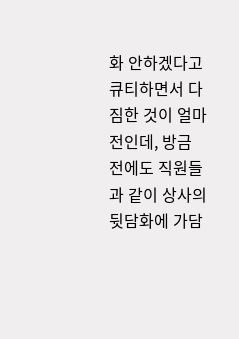화 안하겠다고 큐티하면서 다짐한 것이 얼마 전인데, 방금 전에도 직원들과 같이 상사의 뒷담화에 가담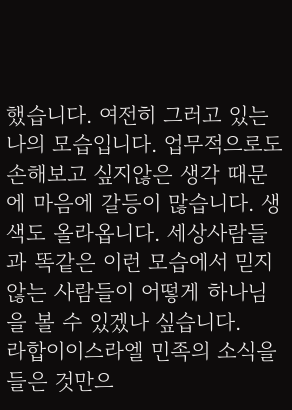했습니다. 여전히 그러고 있는 나의 모습입니다. 업무적으로도 손해보고 싶지않은 생각 때문에 마음에 갈등이 많습니다. 생색도 올라옵니다. 세상사람들과 똑같은 이런 모습에서 믿지 않는 사람들이 어떻게 하나님을 볼 수 있겠나 싶습니다.
라합이이스라엘 민족의 소식을 들은 것만으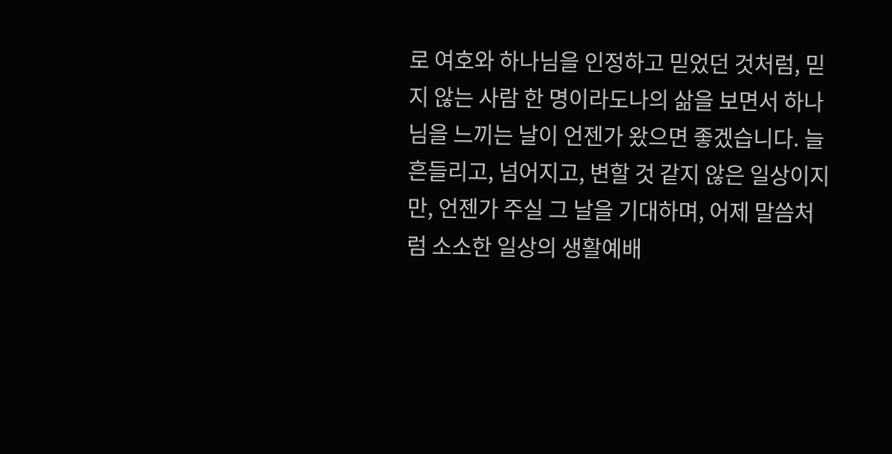로 여호와 하나님을 인정하고 믿었던 것처럼, 믿지 않는 사람 한 명이라도나의 삶을 보면서 하나님을 느끼는 날이 언젠가 왔으면 좋겠습니다. 늘 흔들리고, 넘어지고, 변할 것 같지 않은 일상이지만, 언젠가 주실 그 날을 기대하며, 어제 말씀처럼 소소한 일상의 생활예배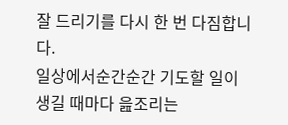잘 드리기를 다시 한 번 다짐합니다.
일상에서순간순간 기도할 일이 생길 때마다 읊조리는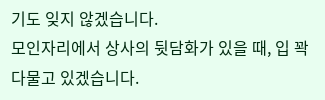기도 잊지 않겠습니다.
모인자리에서 상사의 뒷담화가 있을 때, 입 꽉 다물고 있겠습니다.